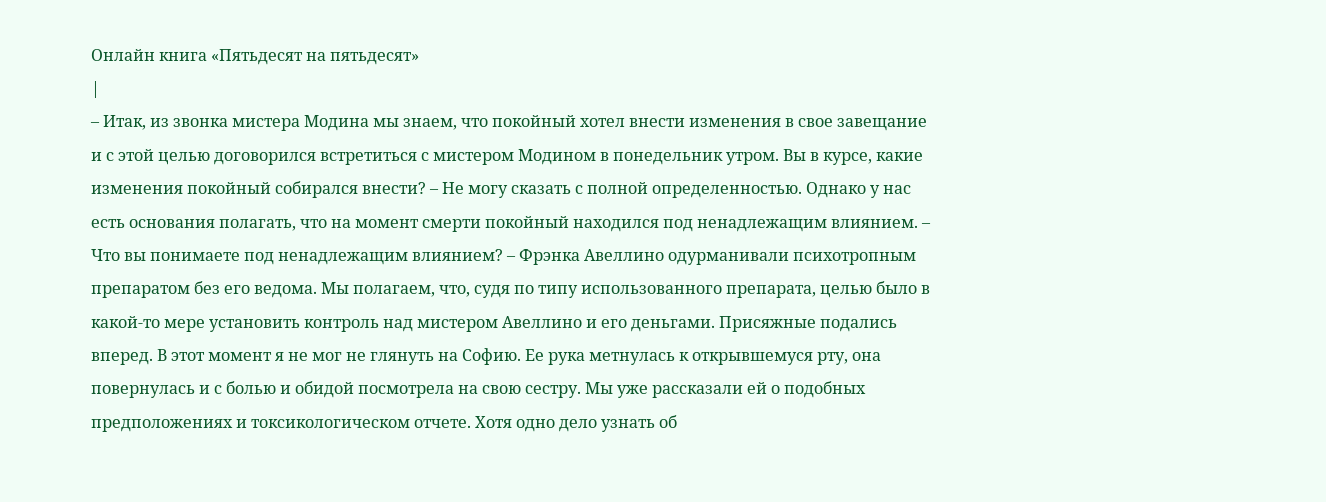Онлайн книга «Пятьдесят на пятьдесят»
|
– Итак, из звонка мистера Модина мы знаем, что покойный хотел внести изменения в свое завещание и с этой целью договорился встретиться с мистером Модином в понедельник утром. Вы в курсе, какие изменения покойный собирался внести? – Не могу сказать с полной определенностью. Однако у нас есть основания полагать, что на момент смерти покойный находился под ненадлежащим влиянием. – Что вы понимаете под ненадлежащим влиянием? – Фрэнка Авеллино одурманивали психотропным препаратом без его ведома. Мы полагаем, что, судя по типу использованного препарата, целью было в какой-то мере установить контроль над мистером Авеллино и его деньгами. Присяжные подались вперед. В этот момент я не мог не глянуть на Софию. Ее рука метнулась к открывшемуся рту, она повернулась и с болью и обидой посмотрела на свою сестру. Мы уже рассказали ей о подобных предположениях и токсикологическом отчете. Хотя одно дело узнать об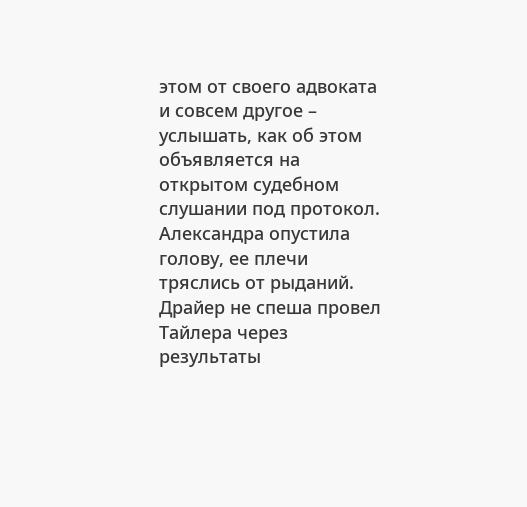этом от своего адвоката и совсем другое – услышать, как об этом объявляется на открытом судебном слушании под протокол. Александра опустила голову, ее плечи тряслись от рыданий. Драйер не спеша провел Тайлера через результаты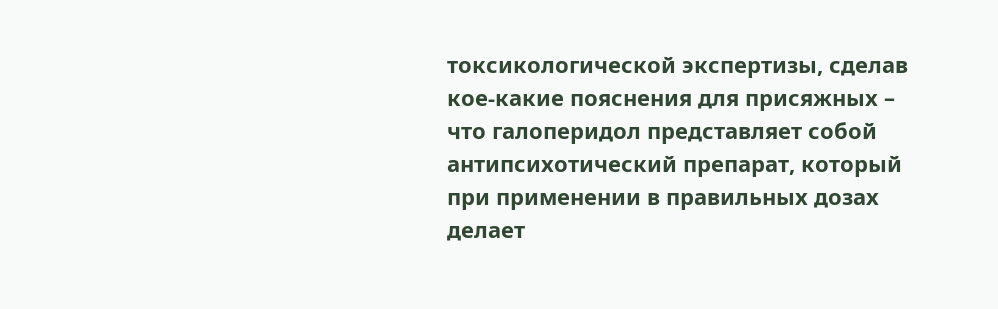токсикологической экспертизы, сделав кое-какие пояснения для присяжных – что галоперидол представляет собой антипсихотический препарат, который при применении в правильных дозах делает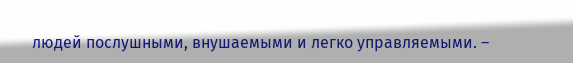людей послушными, внушаемыми и легко управляемыми. –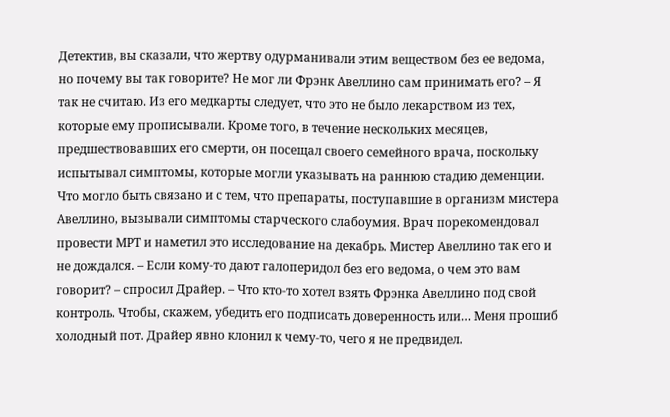Детектив, вы сказали, что жертву одурманивали этим веществом без ее ведома, но почему вы так говорите? Не мог ли Фрэнк Авеллино сам принимать его? – Я так не считаю. Из его медкарты следует, что это не было лекарством из тех, которые ему прописывали. Кроме того, в течение нескольких месяцев, предшествовавших его смерти, он посещал своего семейного врача, поскольку испытывал симптомы, которые могли указывать на раннюю стадию деменции. Что могло быть связано и с тем, что препараты, поступавшие в организм мистера Авеллино, вызывали симптомы старческого слабоумия. Врач порекомендовал провести МРТ и наметил это исследование на декабрь. Мистер Авеллино так его и не дождался. – Если кому-то дают галоперидол без его ведома, о чем это вам говорит? – спросил Драйер. – Что кто-то хотел взять Фрэнка Авеллино под свой контроль. Чтобы, скажем, убедить его подписать доверенность или… Меня прошиб холодный пот. Драйер явно клонил к чему-то, чего я не предвидел.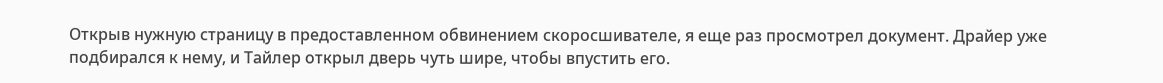Открыв нужную страницу в предоставленном обвинением скоросшивателе, я еще раз просмотрел документ. Драйер уже подбирался к нему, и Тайлер открыл дверь чуть шире, чтобы впустить его.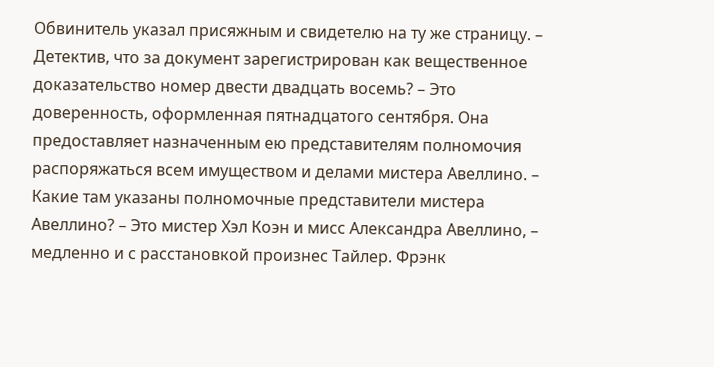Обвинитель указал присяжным и свидетелю на ту же страницу. – Детектив, что за документ зарегистрирован как вещественное доказательство номер двести двадцать восемь? – Это доверенность, оформленная пятнадцатого сентября. Она предоставляет назначенным ею представителям полномочия распоряжаться всем имуществом и делами мистера Авеллино. – Какие там указаны полномочные представители мистера Авеллино? – Это мистер Хэл Коэн и мисс Александра Авеллино, – медленно и с расстановкой произнес Тайлер. Фрэнк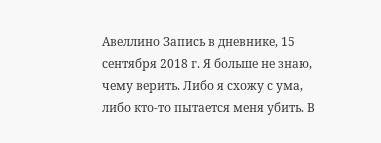Авеллино Запись в дневнике, 15 сентября 2018 г. Я больше не знаю, чему верить. Либо я схожу с ума, либо кто-то пытается меня убить. В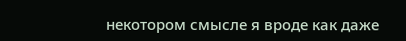некотором смысле я вроде как даже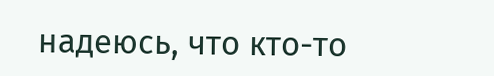надеюсь, что кто-то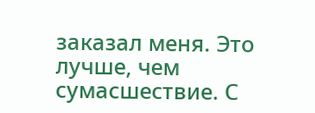заказал меня. Это лучше, чем сумасшествие. С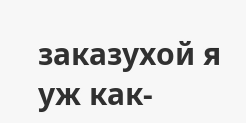заказухой я уж как-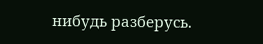нибудь разберусь.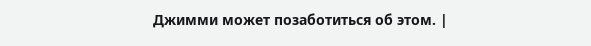Джимми может позаботиться об этом. |